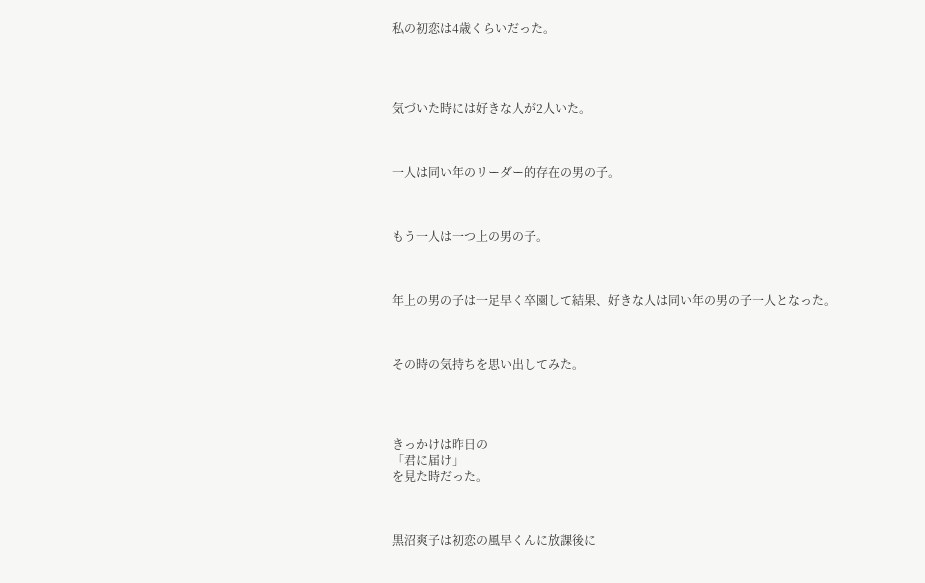私の初恋は4歳くらいだった。




気づいた時には好きな人が2人いた。



一人は同い年のリーダー的存在の男の子。



もう一人は一つ上の男の子。



年上の男の子は一足早く卒園して結果、好きな人は同い年の男の子一人となった。



その時の気持ちを思い出してみた。




きっかけは昨日の
「君に届け」
を見た時だった。



黒沼爽子は初恋の風早くんに放課後に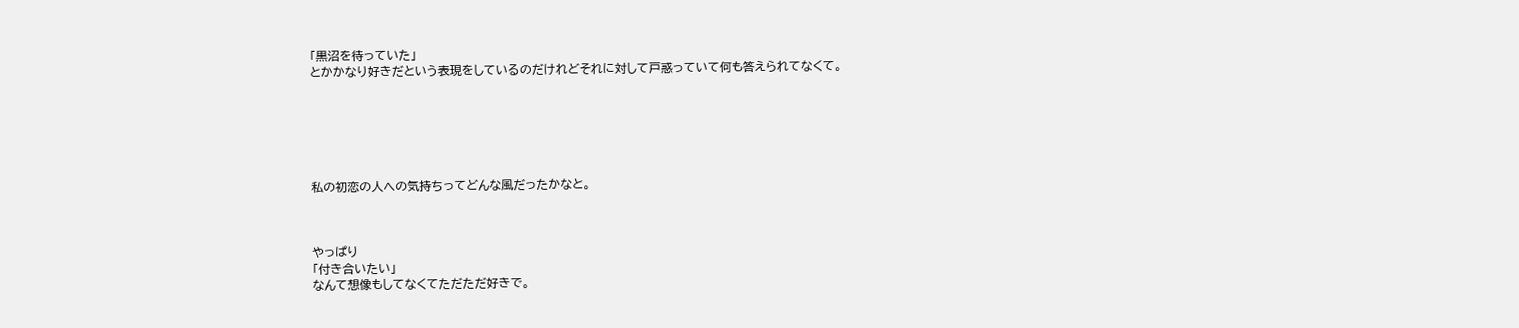「黒沼を待っていた」
とかかなり好きだという表現をしているのだけれどそれに対して戸惑っていて何も答えられてなくて。






私の初恋の人への気持ちってどんな風だったかなと。



やっぱり
「付き合いたい」
なんて想像もしてなくてただただ好きで。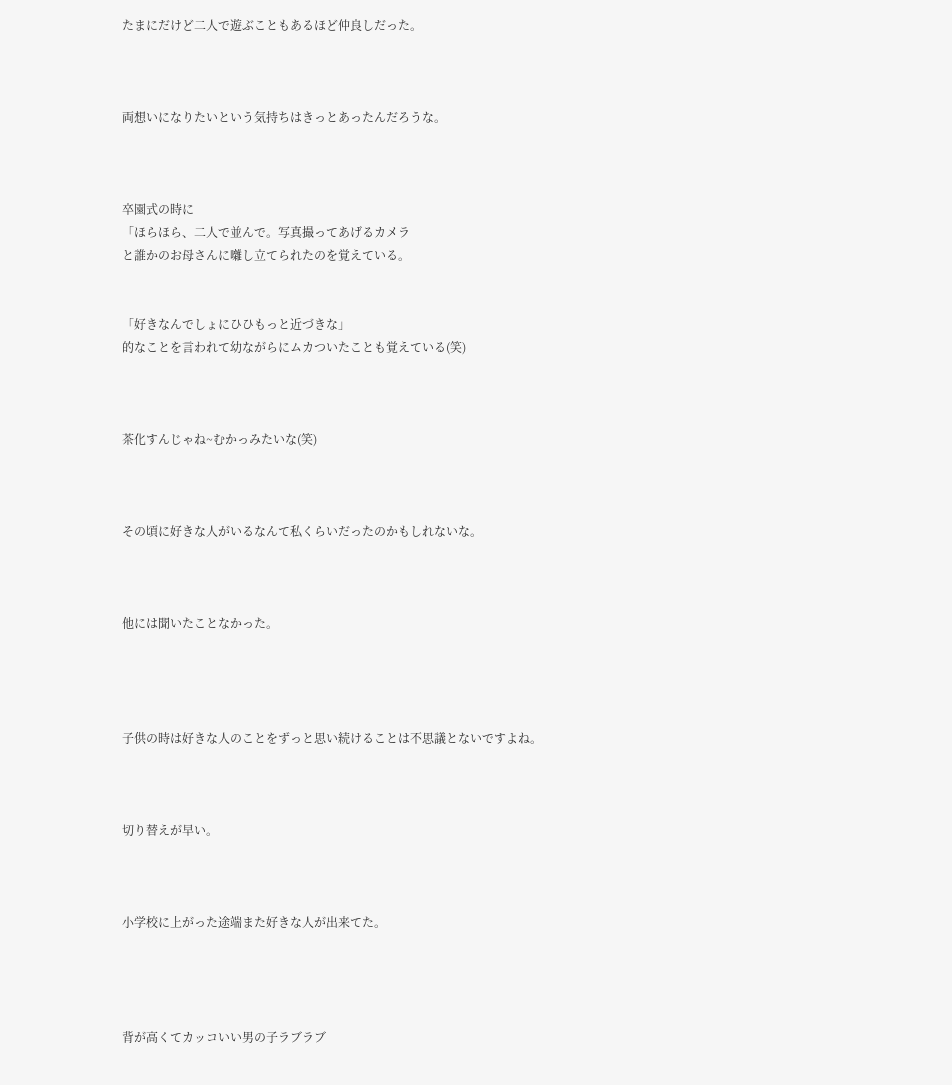たまにだけど二人で遊ぶこともあるほど仲良しだった。



両想いになりたいという気持ちはきっとあったんだろうな。



卒園式の時に
「ほらほら、二人で並んで。写真撮ってあげるカメラ
と誰かのお母さんに囃し立てられたのを覚えている。


「好きなんでしょにひひもっと近づきな」
的なことを言われて幼ながらにムカついたことも覚えている(笑)



茶化すんじゃね~むかっみたいな(笑)



その頃に好きな人がいるなんて私くらいだったのかもしれないな。



他には聞いたことなかった。




子供の時は好きな人のことをずっと思い続けることは不思議とないですよね。



切り替えが早い。



小学校に上がった途端また好きな人が出来てた。




背が高くてカッコいい男の子ラブラブ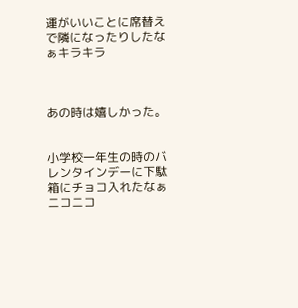運がいいことに席替えで隣になったりしたなぁキラキラ



あの時は嬉しかった。


小学校一年生の時のバレンタインデーに下駄箱にチョコ入れたなぁニコニコ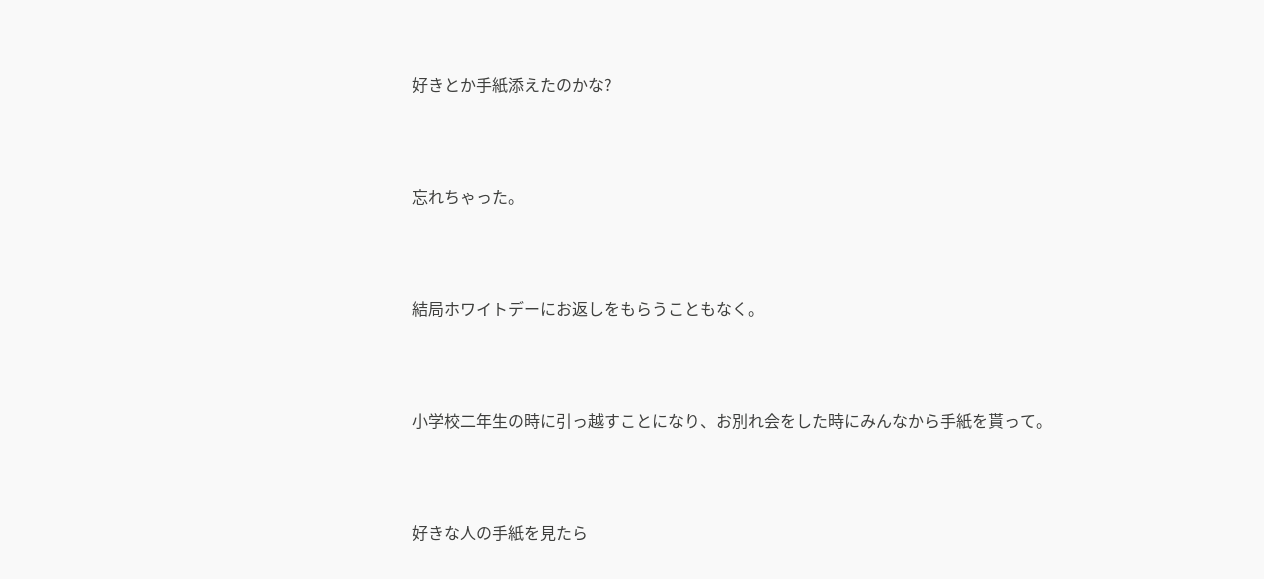好きとか手紙添えたのかな?



忘れちゃった。



結局ホワイトデーにお返しをもらうこともなく。



小学校二年生の時に引っ越すことになり、お別れ会をした時にみんなから手紙を貰って。



好きな人の手紙を見たら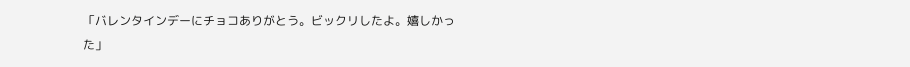「バレンタインデーにチョコありがとう。ビックリしたよ。嬉しかった」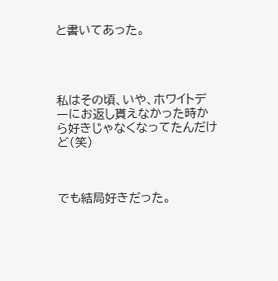と書いてあった。




私はその頃、いや、ホワイトデーにお返し貰えなかった時から好きじゃなくなってたんだけど(笑)



でも結局好きだった。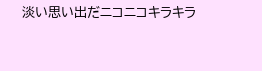淡い思い出だニコニコキラキラ